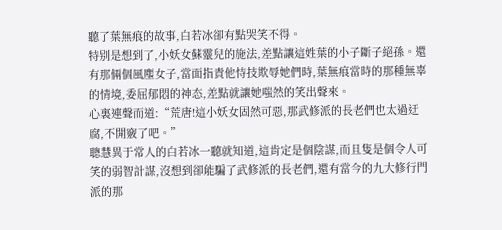聽了葉無痕的故事,白若冰卻有點哭笑不得。
特别是想到了,小妖女蘇靈兒的施法,差點讓這姓葉的小子斷子絕孫。還有那倆個風塵女子,當面指責他恃技欺辱她們時,葉無痕當時的那種無辜的情境,委屈郁悶的神态,差點就讓她嗤然的笑出聲來。
心裏連聲而道:“荒唐!這小妖女固然可惡,那武修派的長老們也太過迂腐,不開竅了吧。”
聰慧異于常人的白若冰一聽就知道,這肯定是個陰謀,而且隻是個令人可笑的弱智計謀,沒想到卻能騙了武修派的長老們,還有當今的九大修行門派的那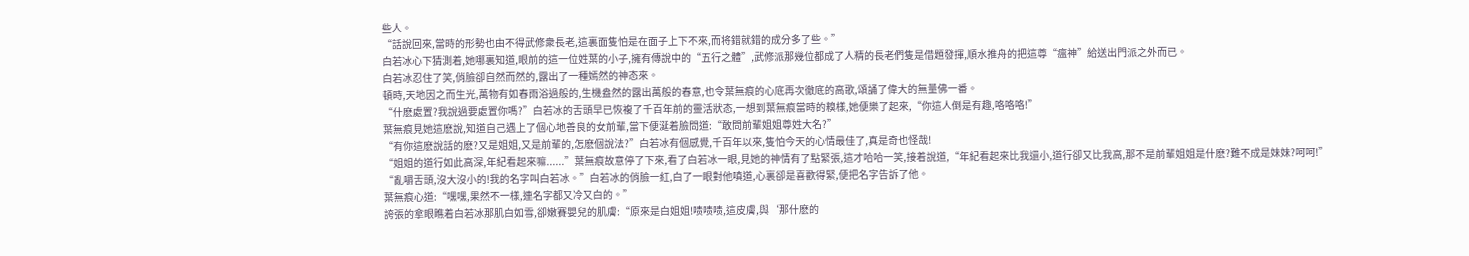些人。
“話說回來,當時的形勢也由不得武修衆長老,這裏面隻怕是在面子上下不來,而将錯就錯的成分多了些。”
白若冰心下猜測着,她哪裏知道,眼前的這一位姓葉的小子,擁有傳說中的“五行之體”,武修派那幾位都成了人精的長老們隻是借題發揮,順水推舟的把這尊“瘟神”給送出門派之外而已。
白若冰忍住了笑,俏臉卻自然而然的,露出了一種嫣然的神态來。
頓時,天地因之而生光,萬物有如春雨浴過般的,生機盎然的露出萬般的春意,也令葉無痕的心底再次徹底的高歌,頌誦了偉大的無量佛一番。
“什麽處置?我說過要處置你嗎?”白若冰的舌頭早已恢複了千百年前的靈活狀态,一想到葉無痕當時的糗樣,她便樂了起來,“你這人倒是有趣,咯咯咯!”
葉無痕見她這麽說,知道自己遇上了個心地善良的女前輩,當下便涎着臉問道:“敢問前輩姐姐尊姓大名?”
“有你這麽說話的麽?又是姐姐,又是前輩的,怎麽個說法?”白若冰有個感覺,千百年以來,隻怕今天的心情最佳了,真是奇也怪哉!
“姐姐的道行如此高深,年紀看起來嘛......”葉無痕故意停了下來,看了白若冰一眼,見她的神情有了點緊張,這才哈哈一笑,接着說道,“年紀看起來比我還小,道行卻又比我高,那不是前輩姐姐是什麽?難不成是妹妹?呵呵!”
“亂嚼舌頭,沒大沒小的!我的名字叫白若冰。”白若冰的俏臉一紅,白了一眼對他嗔道,心裏卻是喜歡得緊,便把名字告訴了他。
葉無痕心道:“嘿嘿,果然不一樣,連名字都又冷又白的。”
誇張的拿眼瞧着白若冰那肌白如雪,卻嫩賽嬰兒的肌膚:“原來是白姐姐!啧啧啧,這皮膚,與‘那什麽的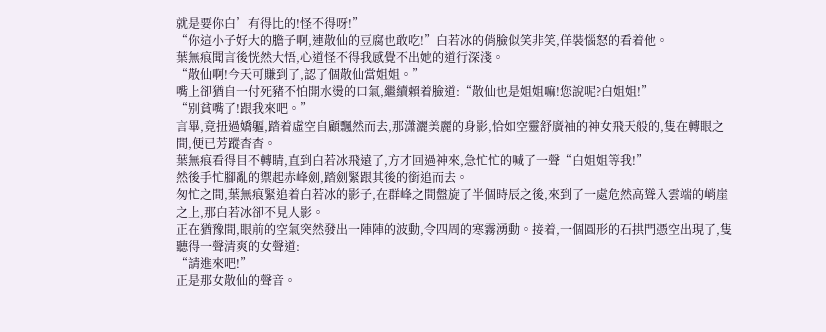就是要你白’有得比的!怪不得呀!”
“你這小子好大的膽子啊,連散仙的豆腐也敢吃!”白若冰的俏臉似笑非笑,佯裝惱怒的看着他。
葉無痕聞言後恍然大悟,心道怪不得我感覺不出她的道行深淺。
“散仙啊!今天可賺到了,認了個散仙當姐姐。”
嘴上卻猶自一付死豬不怕開水燙的口氣,繼續賴着臉道:“散仙也是姐姐嘛!您說呢?白姐姐!”
“别貧嘴了!跟我來吧。”
言畢,竟扭過嬌軀,踏着虛空自顧飄然而去,那潇灑美麗的身影,恰如空靈舒廣袖的神女飛天般的,隻在轉眼之間,便已芳蹤杳杳。
葉無痕看得目不轉睛,直到白若冰飛遠了,方才回過神來,急忙忙的喊了一聲“白姐姐等我!”
然後手忙腳亂的禦起赤峰劍,踏劍緊跟其後的銜追而去。
匆忙之間,葉無痕緊追着白若冰的影子,在群峰之間盤旋了半個時辰之後,來到了一處危然高聳入雲端的峭崖之上,那白若冰卻不見人影。
正在猶豫間,眼前的空氣突然發出一陣陣的波動,令四周的寒霧湧動。接着,一個圓形的石拱門憑空出現了,隻聽得一聲清爽的女聲道:
“請進來吧!”
正是那女散仙的聲音。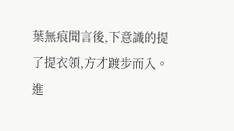葉無痕聞言後,下意識的提了提衣領,方才踱步而入。
進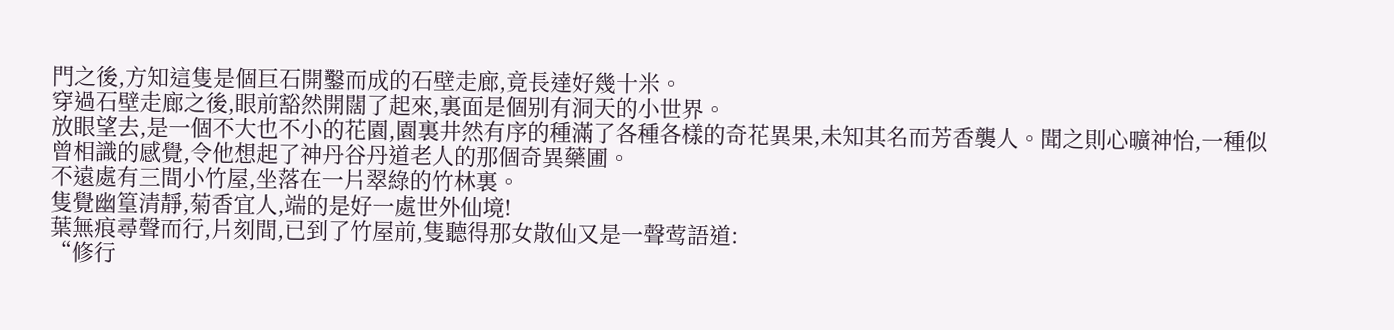門之後,方知這隻是個巨石開鑿而成的石壁走廊,竟長達好幾十米。
穿過石壁走廊之後,眼前豁然開闊了起來,裏面是個别有洞天的小世界。
放眼望去,是一個不大也不小的花園,園裏井然有序的種滿了各種各樣的奇花異果,未知其名而芳香襲人。聞之則心曠神怡,一種似曾相識的感覺,令他想起了神丹谷丹道老人的那個奇異藥圃。
不遠處有三間小竹屋,坐落在一片翠綠的竹林裏。
隻覺幽篁清靜,菊香宜人,端的是好一處世外仙境!
葉無痕尋聲而行,片刻間,已到了竹屋前,隻聽得那女散仙又是一聲莺語道:
“修行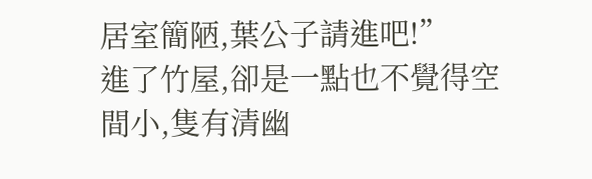居室簡陋,葉公子請進吧!”
進了竹屋,卻是一點也不覺得空間小,隻有清幽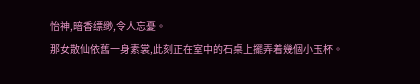怡神,暗香缥缈,令人忘憂。
那女散仙依舊一身素裳,此刻正在室中的石桌上擺弄着幾個小玉杯。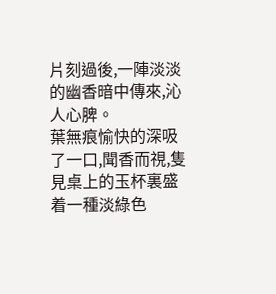片刻過後,一陣淡淡的幽香暗中傳來,沁人心脾。
葉無痕愉快的深吸了一口,聞香而視,隻見桌上的玉杯裏盛着一種淡綠色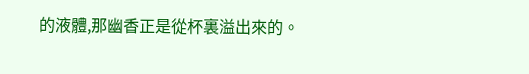的液體,那幽香正是從杯裏溢出來的。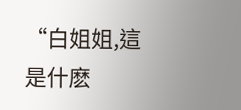“白姐姐,這是什麽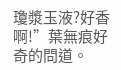瓊漿玉液?好香啊!”葉無痕好奇的問道。